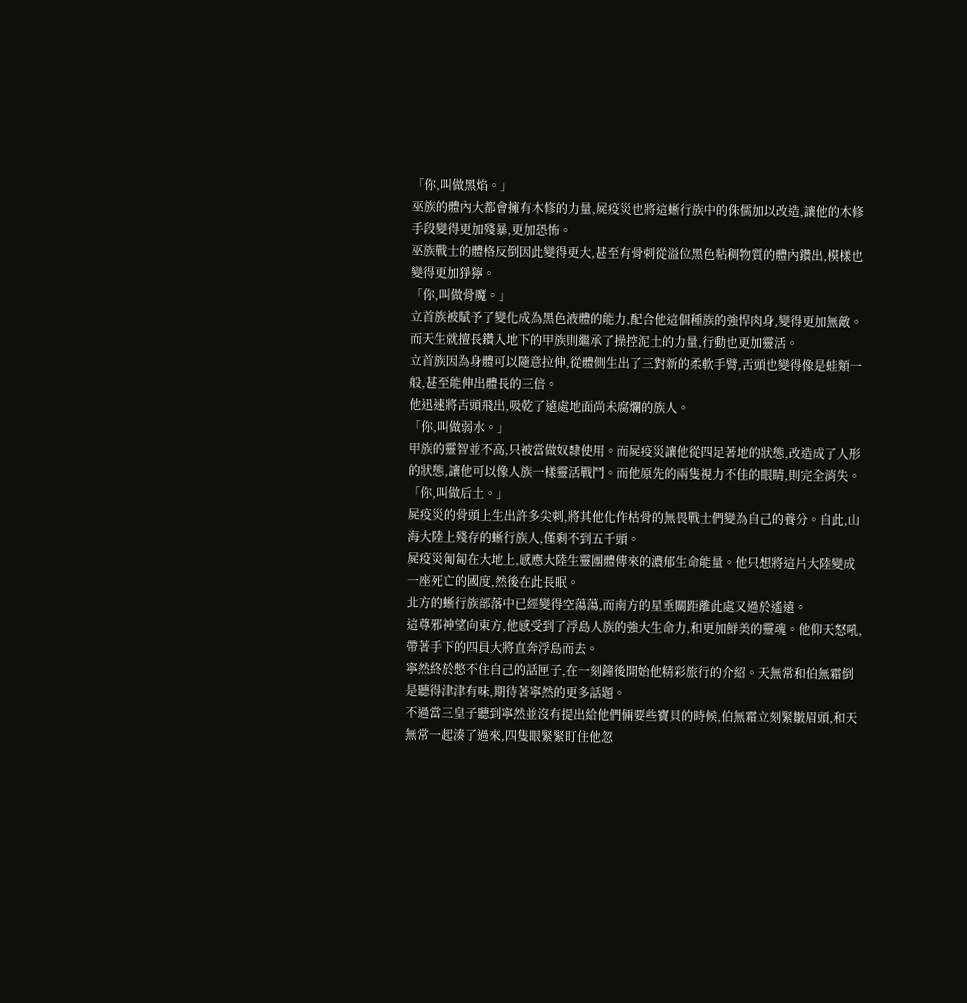「你,叫做黑焰。」
巫族的體內大都會擁有木修的力量,屍疫災也將這蜥行族中的侏儒加以改造,讓他的木修手段變得更加殘暴,更加恐怖。
巫族戰士的體格反倒因此變得更大,甚至有骨刺從溢位黑色粘稠物質的體內鑽出,模樣也變得更加猙獰。
「你,叫做骨魔。」
立首族被賦予了變化成為黑色液體的能力,配合他這個種族的強悍肉身,變得更加無敵。而天生就擅長鑽入地下的甲族則繼承了操控泥土的力量,行動也更加靈活。
立首族因為身體可以隨意拉伸,從體側生出了三對新的柔軟手臂,舌頭也變得像是蛙類一般,甚至能伸出體長的三倍。
他迅速將舌頭飛出,吸乾了遠處地面尚未腐爛的族人。
「你,叫做弱水。」
甲族的靈智並不高,只被當做奴隸使用。而屍疫災讓他從四足著地的狀態,改造成了人形的狀態,讓他可以像人族一樣靈活戰鬥。而他原先的兩隻視力不佳的眼睛,則完全消失。
「你,叫做后土。」
屍疫災的骨頭上生出許多尖刺,將其他化作枯骨的無畏戰士們變為自己的養分。自此,山海大陸上殘存的蜥行族人,僅剩不到五千頭。
屍疫災匍匐在大地上,感應大陸生靈團體傳來的濃郁生命能量。他只想將這片大陸變成一座死亡的國度,然後在此長眠。
北方的蜥行族部落中已經變得空蕩蕩,而南方的星垂關距離此處又過於遙遠。
這尊邪神望向東方,他感受到了浮島人族的強大生命力,和更加鮮美的靈魂。他仰天怒吼,帶著手下的四員大將直奔浮島而去。
寧然終於憋不住自己的話匣子,在一刻鐘後開始他精彩旅行的介紹。天無常和伯無霜倒是聽得津津有味,期待著寧然的更多話題。
不過當三皇子聽到寧然並沒有提出給他們倆要些寶貝的時候,伯無霜立刻緊皺眉頭,和天無常一起湊了過來,四隻眼緊緊盯住他忽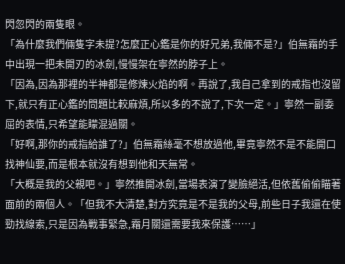閃忽閃的兩隻眼。
「為什麼我們倆隻字未提?怎麼正心鑑是你的好兄弟,我倆不是?」伯無霜的手中出現一把未開刃的冰劍,慢慢架在寧然的脖子上。
「因為,因為那裡的半神都是修煉火焰的啊。再說了,我自己拿到的戒指也沒留下,就只有正心鑑的問題比較麻煩,所以多的不說了,下次一定。」寧然一副委屈的表情,只希望能矇混過關。
「好啊,那你的戒指給誰了?」伯無霜絲毫不想放過他,畢竟寧然不是不能開口找神仙要,而是根本就沒有想到他和天無常。
「大概是我的父親吧。」寧然推開冰劍,當場表演了變臉絕活,但依舊偷偷瞄著面前的兩個人。「但我不大清楚,對方究竟是不是我的父母,前些日子我還在使勁找線索,只是因為戰事緊急,霜月關還需要我來保護……」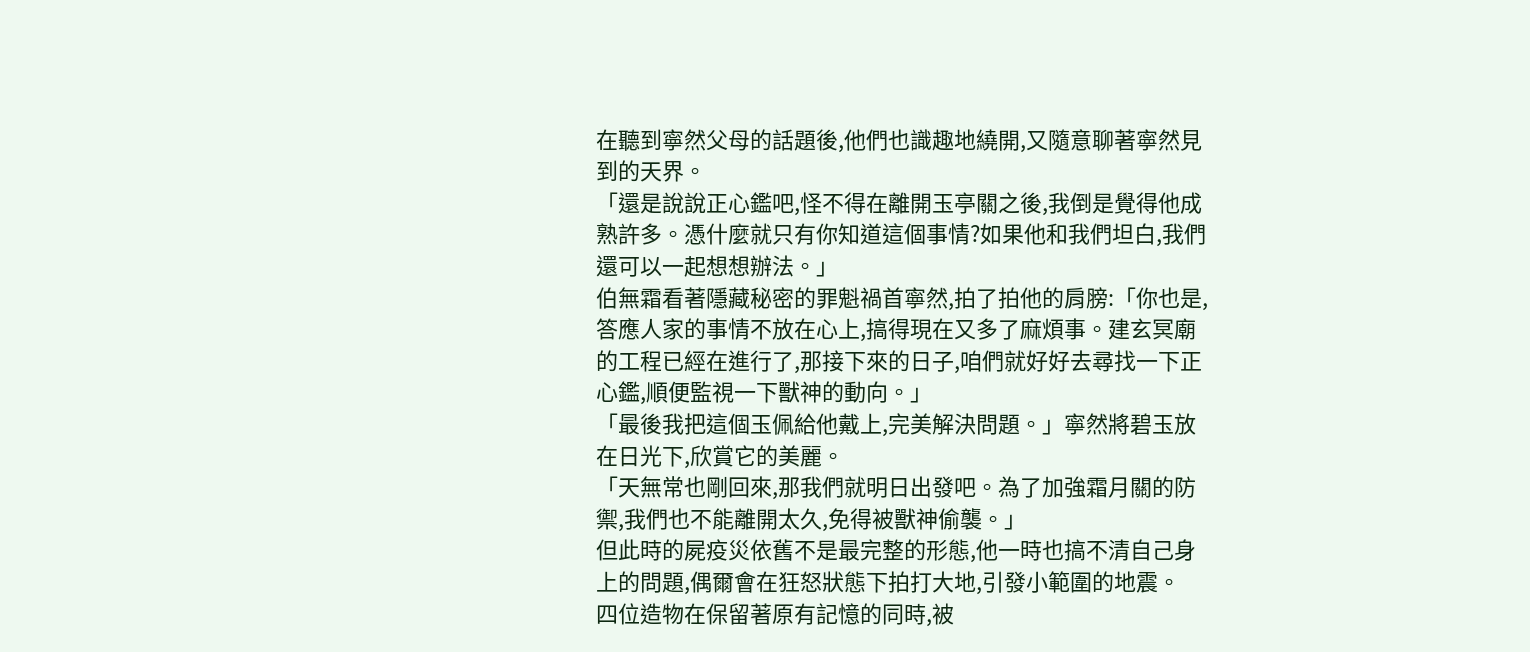在聽到寧然父母的話題後,他們也識趣地繞開,又隨意聊著寧然見到的天界。
「還是說說正心鑑吧,怪不得在離開玉亭關之後,我倒是覺得他成熟許多。憑什麼就只有你知道這個事情?如果他和我們坦白,我們還可以一起想想辦法。」
伯無霜看著隱藏秘密的罪魁禍首寧然,拍了拍他的肩膀:「你也是,答應人家的事情不放在心上,搞得現在又多了麻煩事。建玄冥廟的工程已經在進行了,那接下來的日子,咱們就好好去尋找一下正心鑑,順便監視一下獸神的動向。」
「最後我把這個玉佩給他戴上,完美解決問題。」寧然將碧玉放在日光下,欣賞它的美麗。
「天無常也剛回來,那我們就明日出發吧。為了加強霜月關的防禦,我們也不能離開太久,免得被獸神偷襲。」
但此時的屍疫災依舊不是最完整的形態,他一時也搞不清自己身上的問題,偶爾會在狂怒狀態下拍打大地,引發小範圍的地震。
四位造物在保留著原有記憶的同時,被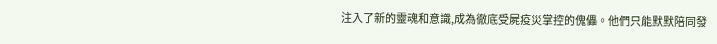注入了新的靈魂和意識,成為徹底受屍疫災掌控的傀儡。他們只能默默陪同發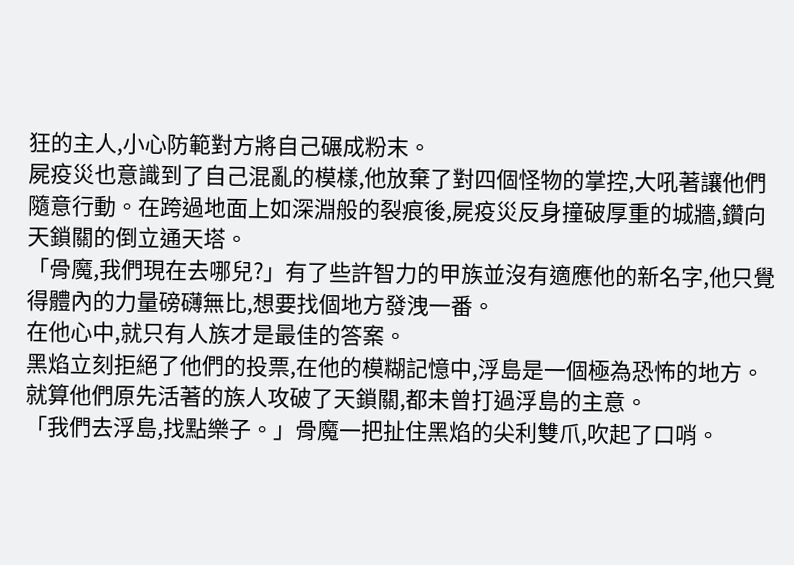狂的主人,小心防範對方將自己碾成粉末。
屍疫災也意識到了自己混亂的模樣,他放棄了對四個怪物的掌控,大吼著讓他們隨意行動。在跨過地面上如深淵般的裂痕後,屍疫災反身撞破厚重的城牆,鑽向天鎖關的倒立通天塔。
「骨魔,我們現在去哪兒?」有了些許智力的甲族並沒有適應他的新名字,他只覺得體內的力量磅礴無比,想要找個地方發洩一番。
在他心中,就只有人族才是最佳的答案。
黑焰立刻拒絕了他們的投票,在他的模糊記憶中,浮島是一個極為恐怖的地方。就算他們原先活著的族人攻破了天鎖關,都未曾打過浮島的主意。
「我們去浮島,找點樂子。」骨魔一把扯住黑焰的尖利雙爪,吹起了口哨。